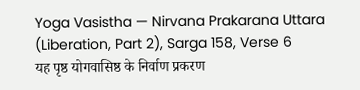Yoga Vasistha — Nirvana Prakarana Uttara (Liberation, Part 2), Sarga 158, Verse 6
यह पृष्ठ योगवासिष्ठ के निर्वाण प्रकरण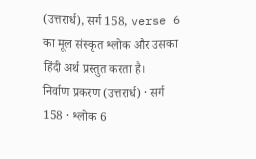(उत्तरार्ध), सर्ग 158, verse 6 का मूल संस्कृत श्लोक और उसका हिंदी अर्थ प्रस्तुत करता है।
निर्वाण प्रकरण (उत्तरार्ध) · सर्ग 158 · श्लोक 6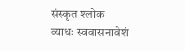संस्कृत श्लोक
व्याधः स्ववासनावेशं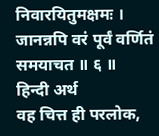निवारयितुमक्षमः ।
जानन्नपि वरं पूर्वं वर्णितं समयाचत ॥ ६ ॥
हिन्दी अर्थ
वह चित्त ही परलोक,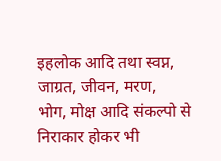इहलोक आदि तथा स्वप्न, जाग्रत, जीवन, मरण,
भोग, मोक्ष आदि संकल्पो से निराकार होकर भी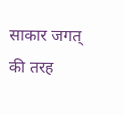साकार जगत् की तरह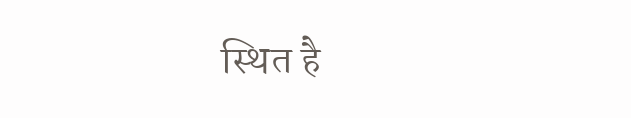स्थित है